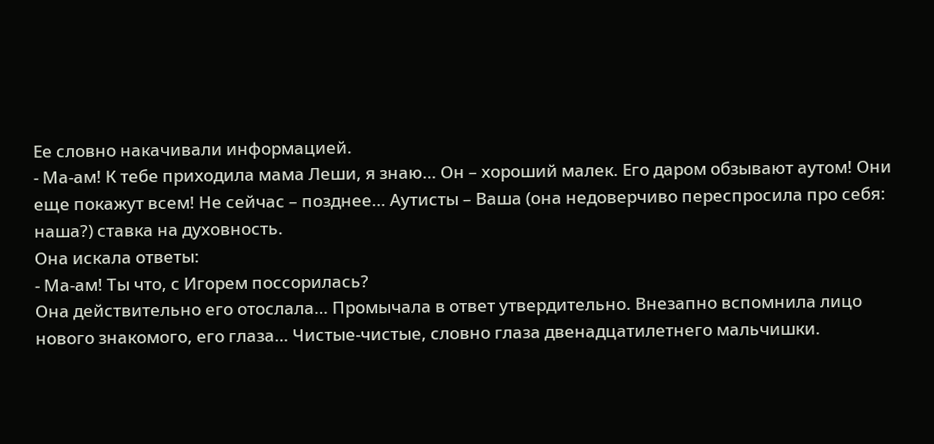Ее словно накачивали информацией.
- Ма-ам! К тебе приходила мама Леши, я знаю… Он – хороший малек. Его даром обзывают аутом! Они еще покажут всем! Не сейчас – позднее… Аутисты – Ваша (она недоверчиво переспросила про себя: наша?) ставка на духовность.
Она искала ответы:
- Ма-ам! Ты что, с Игорем поссорилась?
Она действительно его отослала… Промычала в ответ утвердительно. Внезапно вспомнила лицо нового знакомого, его глаза… Чистые-чистые, словно глаза двенадцатилетнего мальчишки.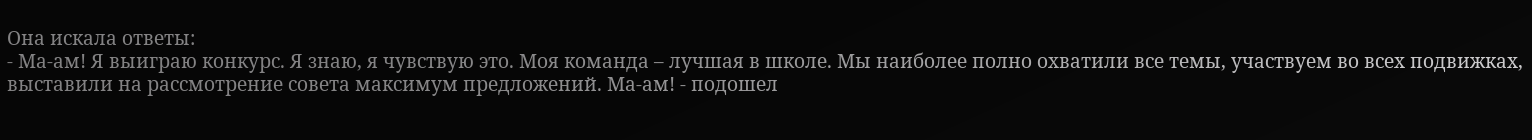Она искала ответы:
- Ма-ам! Я выиграю конкурс. Я знаю, я чувствую это. Моя команда – лучшая в школе. Мы наиболее полно охватили все темы, участвуем во всех подвижках, выставили на рассмотрение совета максимум предложений. Ма-ам! - подошел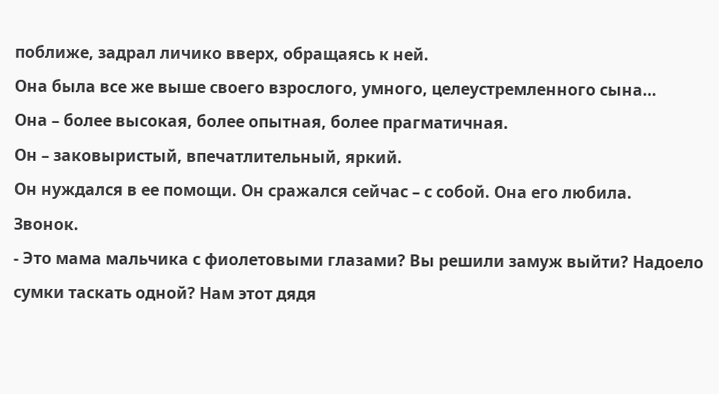поближе, задрал личико вверх, обращаясь к ней.
Она была все же выше своего взрослого, умного, целеустремленного сына…
Она – более высокая, более опытная, более прагматичная.
Он – заковыристый, впечатлительный, яркий.
Он нуждался в ее помощи. Он сражался сейчас – с собой. Она его любила.
Звонок.
- Это мама мальчика с фиолетовыми глазами? Вы решили замуж выйти? Надоело сумки таскать одной? Нам этот дядя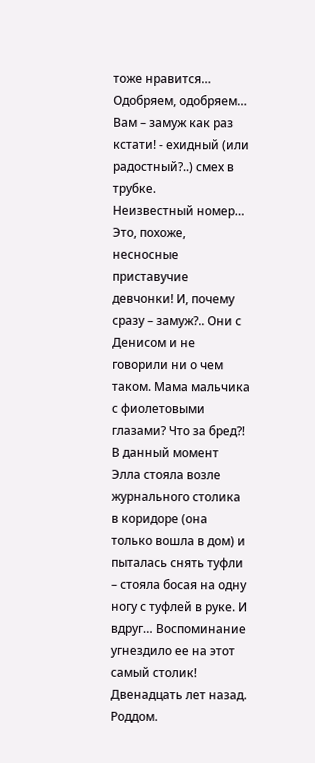тоже нравится… Одобряем, одобряем… Вам – замуж как раз кстати! - ехидный (или радостный?..) смех в трубке.
Неизвестный номер… Это, похоже, несносные приставучие девчонки! И, почему сразу – замуж?.. Они с Денисом и не говорили ни о чем таком. Мама мальчика с фиолетовыми глазами? Что за бред?! В данный момент Элла стояла возле журнального столика в коридоре (она только вошла в дом) и пыталась снять туфли – стояла босая на одну ногу с туфлей в руке. И вдруг… Воспоминание угнездило ее на этот самый столик! Двенадцать лет назад. Роддом.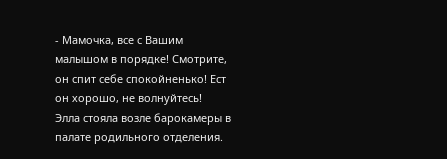- Мамочка, все с Вашим малышом в порядке! Смотрите, он спит себе спокойненько! Ест он хорошо, не волнуйтесь!
Элла стояла возле барокамеры в палате родильного отделения.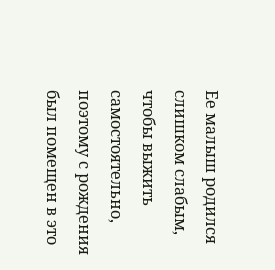Ее малыш родился слишком слабым, чтобы выжить самостоятельно, поэтому с рождения был помещен в это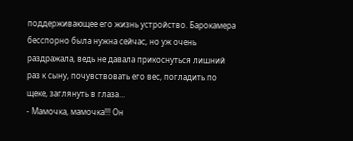поддерживающее его жизнь устройство. Барокамера бесспорно была нужна сейчас, но уж очень раздражала, ведь не давала прикоснуться лишний раз к сыну, почувствовать его вес, погладить по щеке, заглянуть в глаза…
- Мамочка, мамочка!!! Он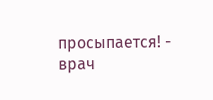просыпается! - врач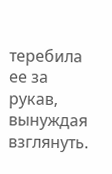теребила ее за рукав, вынуждая взглянуть.